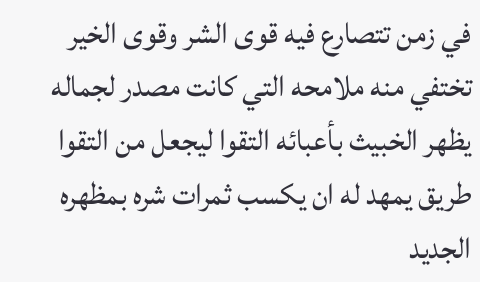في زمن تتصارع فيه قوى الشر وقوى الخير تختفي منه ملامحه التي كانت مصدر لجماله يظهر الخبيث بأعبائه التقوا ليجعل من التقوا طريق يمهد له ان يكسب ثمرات شره بمظهره الجديد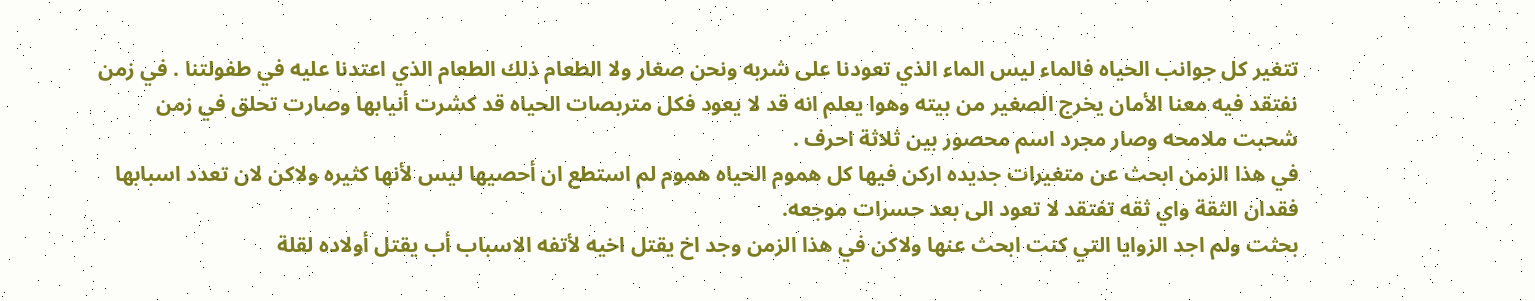تتغير كل جوانب الحياه فالماء ليس الماء الذي تعودنا على شربه ونحن صغار ولا الطعام ذلك الطعام الذي اعتدنا عليه في طفولتنا . في زمن نفتقد فيه معنا الأمان يخرج الصغير من بيته وهوا يعلم انه قد لا يعود فكل متربصات الحياه قد كشرت أنيابها وصارت تحلق في زمن شحبت ملامحه وصار مجرد اسم محصور بين ثلاثة احرف .
في هذا الزمن ابحث عن متغيرات جديده اركن فيها كل هموم الحياه هموم لم استطع ان أحصيها ليس لأنها كثيره ولاكن لان تعدد اسبابها فقدان الثقة واي ثقه تفتقد لا تعود الى بعد حسرات موجعه.
بحثت ولم اجد الزوايا التي كنت ابحث عنها ولاكن في هذا الزمن وجد اخ يقتل اخيه لأتفه الاسباب أب يقتل أولاده لقلة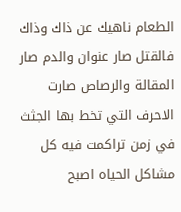الطعام ناهيك عن ذاك وذاك فالقتل صار عنوان والدم صار المقالة والرصاص صارت الاحرف التي تخط بها الجثث
في زمن تراكمت فيه كل مشاكل الحياه اصبح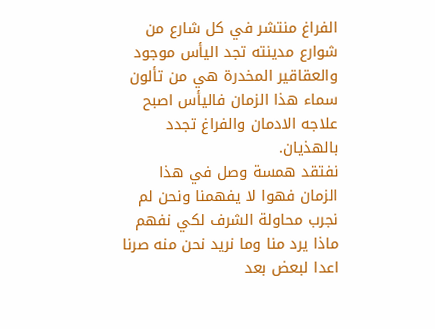الفراغ منتشر في كل شارع من شوارع مدينته تجد اليأس موجود والعقاقير المخدرة هي من تألون سماء هذا الزمان فاليأس اصبح علاجه الادمان والفراغ تجدد بالهذيان.
نفتقد همسة وصل في هذا الزمان فهوا لا يفهمنا ونحن لم نجرب محاولة الشرف لكي نفهم ماذا يرد منا وما نريد نحن منه صرنا اعدا لبعض بعد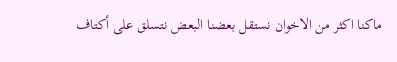ماكنا اكثر من الاخوان نستقل بعضنا البعض نتسلق على أكتاف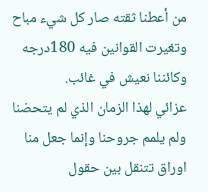من أعطنا ثقته صار كل شيء مباح وتغيرت القوانين فيه 180درجه وكائننا نعيش في غائب.
عزائي لهذا الزمان الذي لم يتحضنا ولم يلمم جروحنا وإنما جعل منا اوراق تتنقل بين حقول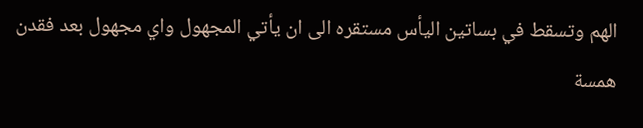الهم وتسقط في بساتين اليأس مستقره الى ان يأتي المجهول واي مجهول بعد فقدن همسة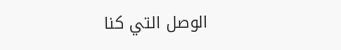الوصل التي كنا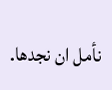نأمل ان نجدها.